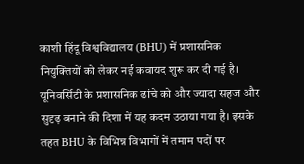काशी हिंदू विश्वविद्यालय (BHU) में प्रशासनिक नियुक्तियों को लेकर नई कवायद शुरू कर दी गई है। यूनिवर्सिटी के प्रशासनिक ढांचे को और ज्यादा सहज और सुदृढ़ बनाने की दिशा में यह कदम उठाया गया है। इसके तहत BHU के विभिन्न विभागों में तमाम पदों पर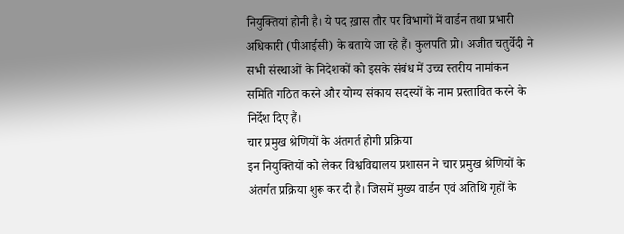नियुक्तियां होनी है। ये पद ख़ास तौर पर विभागों में वार्डन तथा प्रभारी अधिकारी (पीआईसी) के बताये जा रहे हैं। कुलपति प्रो। अजीत चतुर्वेदी ने सभी संस्थाओं के निदेशकों को इसके संबंध में उच्च स्तरीय नामांकन समिति गठित करने और योग्य संकाय सदस्यों के नाम प्रस्तावित करने के निर्देश दिए हैं।
चार प्रमुख श्रेणियों के अंतगर्त होगी प्रक्रिया
इन नियुक्तियों को लेकर विश्वविद्यालय प्रशासन ने चार प्रमुख श्रेणियों के अंतर्गत प्रक्रिया शुरू कर दी है। जिसमें मुख्य वार्डन एवं अतिथि गृहों के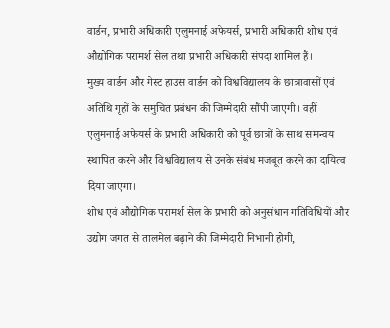वार्डन, प्रभारी अधिकारी एलुमनाई अफेयर्स, प्रभारी अधिकारी शोध एवं औद्योगिक परामर्श सेल तथा प्रभारी अधिकारी संपदा शामिल हैं।
मुख्य वार्डन और गेस्ट हाउस वार्डन को विश्वविद्यालय के छात्रावासों एवं अतिथि गृहों के समुचित प्रबंधन की जिम्मेदारी सौंपी जाएगी। वहीं एलुमनाई अफेयर्स के प्रभारी अधिकारी को पूर्व छात्रों के साथ समन्वय स्थापित करने और विश्वविद्यालय से उनके संबंध मजबूत करने का दायित्व दिया जाएगा।
शोध एवं औद्योगिक परामर्श सेल के प्रभारी को अनुसंधान गतिविधियों और उद्योग जगत से तालमेल बढ़ाने की जिम्मेदारी निभानी होगी,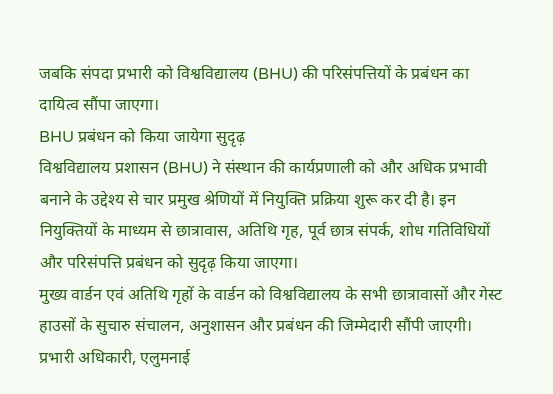जबकि संपदा प्रभारी को विश्वविद्यालय (BHU) की परिसंपत्तियों के प्रबंधन का दायित्व सौंपा जाएगा।
BHU प्रबंधन को किया जायेगा सुदृढ़
विश्वविद्यालय प्रशासन (BHU) ने संस्थान की कार्यप्रणाली को और अधिक प्रभावी बनाने के उद्देश्य से चार प्रमुख श्रेणियों में नियुक्ति प्रक्रिया शुरू कर दी है। इन नियुक्तियों के माध्यम से छात्रावास, अतिथि गृह, पूर्व छात्र संपर्क, शोध गतिविधियों और परिसंपत्ति प्रबंधन को सुदृढ़ किया जाएगा।
मुख्य वार्डन एवं अतिथि गृहों के वार्डन को विश्वविद्यालय के सभी छात्रावासों और गेस्ट हाउसों के सुचारु संचालन, अनुशासन और प्रबंधन की जिम्मेदारी सौंपी जाएगी। प्रभारी अधिकारी, एलुमनाई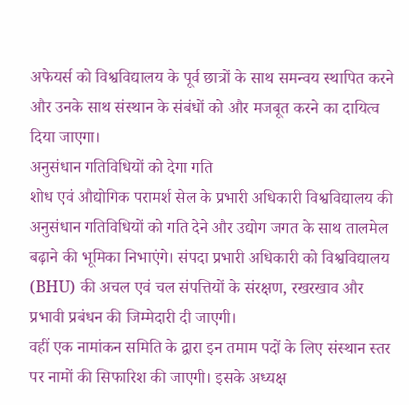अफेयर्स को विश्वविद्यालय के पूर्व छात्रों के साथ समन्वय स्थापित करने और उनके साथ संस्थान के संबंधों को और मजबूत करने का दायित्व दिया जाएगा।
अनुसंधान गतिविधियों को देगा गति
शोध एवं औद्योगिक परामर्श सेल के प्रभारी अधिकारी विश्वविद्यालय की अनुसंधान गतिविधियों को गति देने और उद्योग जगत के साथ तालमेल बढ़ाने की भूमिका निभाएंगे। संपदा प्रभारी अधिकारी को विश्वविद्यालय (BHU) की अचल एवं चल संपत्तियों के संरक्षण, रखरखाव और प्रभावी प्रबंधन की जिम्मेदारी दी जाएगी।
वहीं एक नामांकन समिति के द्वारा इन तमाम पदों के लिए संस्थान स्तर पर नामों की सिफारिश की जाएगी। इसके अध्यक्ष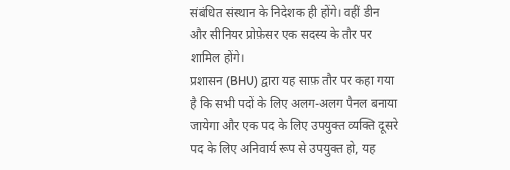संबंधित संस्थान के निदेशक ही होंगे। वहीं डीन और सीनियर प्रोफ़ेसर एक सदस्य के तौर पर शामिल होंगे।
प्रशासन (BHU) द्वारा यह साफ़ तौर पर कहा गया है कि सभी पदों के लिए अलग-अलग पैनल बनाया जायेगा और एक पद के लिए उपयुक्त व्यक्ति दूसरे पद के लिए अनिवार्य रूप से उपयुक्त हो, यह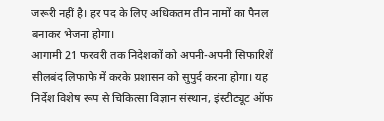जरूरी नहीं है। हर पद के लिए अधिकतम तीन नामों का पैनल बनाकर भेजना होगा।
आगामी 21 फरवरी तक निदेशकों को अपनी-अपनी सिफारिशें सीलबंद लिफाफे में करके प्रशासन को सुपुर्द करना होगा। यह निर्देश विशेष रूप से चिकित्सा विज्ञान संस्थान, इंस्टीट्यूट ऑफ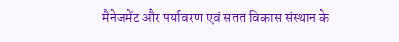मैनेजमेंट और पर्यावरण एवं सतत विकास संस्थान के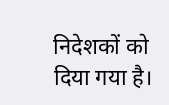निदेशकों को दिया गया है।